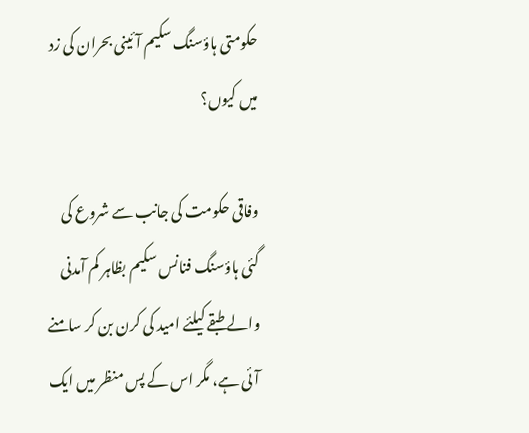حکومتی ہاؤسنگ سکیم آئینی بحران کی زد میں کیوں؟

وفاقی حکومت کی جانب سے شروع کی گئی ہاؤسنگ فنانس سکیم بظاہر کم آمدنی والے طبقے کیلئے امید کی کرن بن کر سامنے آئی ہے، مگر اس کے پس منظر میں ایک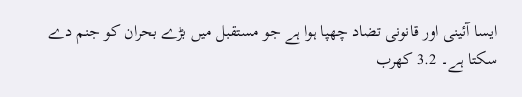ایسا آئینی اور قانونی تضاد چھپا ہوا ہے جو مستقبل میں بڑے بحران کو جنم دے سکتا ہے۔ 3.2 کھرب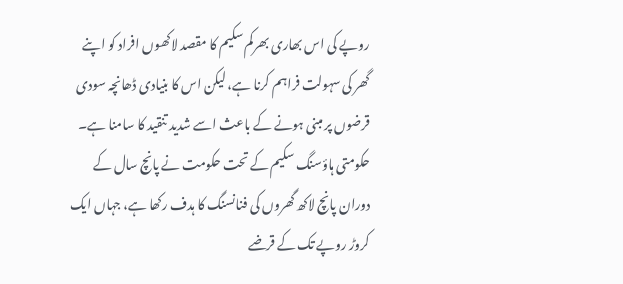روپے کی اس بھاری بھرکم سکیم کا مقصد لاکھوں افراد کو اپنے گھر کی سہولت فراہم کرنا ہے، لیکن اس کا بنیادی ڈھانچہ سودی قرضوں پر مبنی ہونے کے باعث اسے شدید تنقید کا سامنا ہے۔
حکومتی ہاؤسنگ سکیم کے تحت حکومت نے پانچ سال کے دوران پانچ لاکھ گھروں کی فنانسنگ کا ہدف رکھا ہے، جہاں ایک کروڑ روپے تک کے قرضے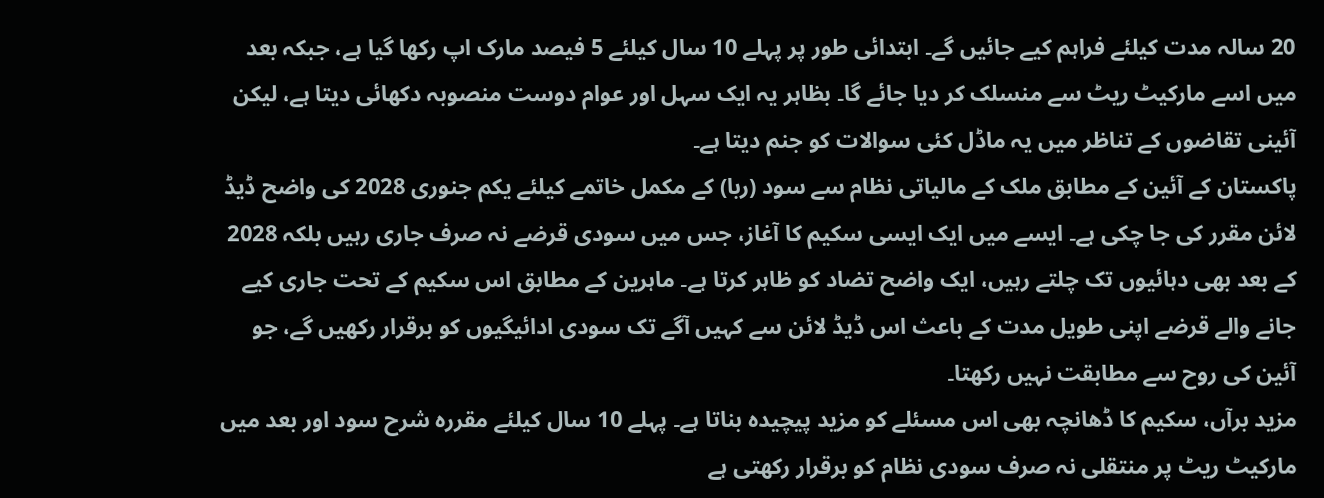20 سالہ مدت کیلئے فراہم کیے جائیں گے۔ ابتدائی طور پر پہلے 10 سال کیلئے 5 فیصد مارک اپ رکھا گیا ہے، جبکہ بعد میں اسے مارکیٹ ریٹ سے منسلک کر دیا جائے گا۔ بظاہر یہ ایک سہل اور عوام دوست منصوبہ دکھائی دیتا ہے، لیکن آئینی تقاضوں کے تناظر میں یہ ماڈل کئی سوالات کو جنم دیتا ہے۔
پاکستان کے آئین کے مطابق ملک کے مالیاتی نظام سے سود (ربا) کے مکمل خاتمے کیلئے یکم جنوری 2028 کی واضح ڈیڈ لائن مقرر کی جا چکی ہے۔ ایسے میں ایک ایسی سکیم کا آغاز، جس میں سودی قرضے نہ صرف جاری رہیں بلکہ 2028 کے بعد بھی دہائیوں تک چلتے رہیں، ایک واضح تضاد کو ظاہر کرتا ہے۔ ماہرین کے مطابق اس سکیم کے تحت جاری کیے جانے والے قرضے اپنی طویل مدت کے باعث اس ڈیڈ لائن سے کہیں آگے تک سودی ادائیگیوں کو برقرار رکھیں گے، جو آئین کی روح سے مطابقت نہیں رکھتا۔
مزید برآں، سکیم کا ڈھانچہ بھی اس مسئلے کو مزید پیچیدہ بناتا ہے۔ پہلے 10 سال کیلئے مقررہ شرح سود اور بعد میں مارکیٹ ریٹ پر منتقلی نہ صرف سودی نظام کو برقرار رکھتی ہے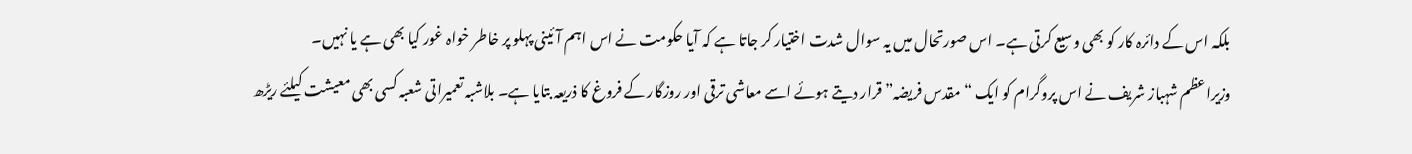بلکہ اس کے دائرہ کار کو بھی وسیع کرتی ہے۔ اس صورتحال میں یہ سوال شدت اختیار کر جاتا ہے کہ آیا حکومت نے اس اہم آئینی پہلو پر خاطر خواہ غور کیا بھی ہے یا نہیں۔
وزیراعظم شہباز شریف نے اس پروگرام کو ایک “مقدس فریضہ” قرار دیتے ہوئے اسے معاشی ترقی اور روزگار کے فروغ کا ذریعہ بتایا ہے۔ بلاشبہ تعمیراتی شعبہ کسی بھی معیشت کیلئے ریڑھ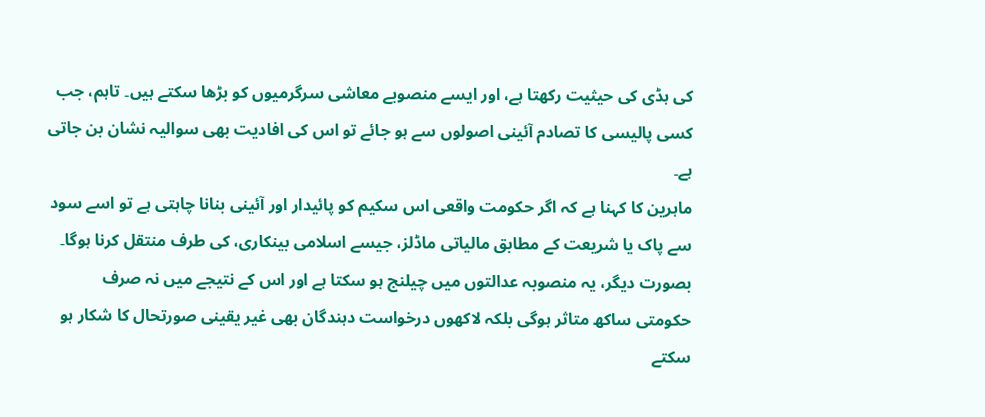کی ہڈی کی حیثیت رکھتا ہے، اور ایسے منصوبے معاشی سرگرمیوں کو بڑھا سکتے ہیں۔ تاہم، جب کسی پالیسی کا تصادم آئینی اصولوں سے ہو جائے تو اس کی افادیت بھی سوالیہ نشان بن جاتی ہے۔
ماہرین کا کہنا ہے کہ اگر حکومت واقعی اس سکیم کو پائیدار اور آئینی بنانا چاہتی ہے تو اسے سود سے پاک یا شریعت کے مطابق مالیاتی ماڈلز، جیسے اسلامی بینکاری، کی طرف منتقل کرنا ہوگا۔ بصورت دیگر، یہ منصوبہ عدالتوں میں چیلنج ہو سکتا ہے اور اس کے نتیجے میں نہ صرف حکومتی ساکھ متاثر ہوگی بلکہ لاکھوں درخواست دہندگان بھی غیر یقینی صورتحال کا شکار ہو سکتے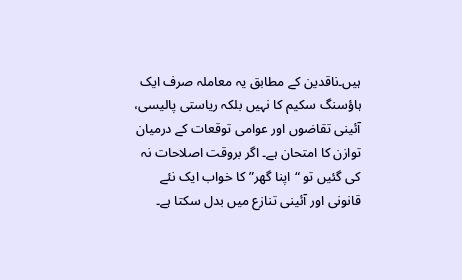ہیں۔ناقدین کے مطابق یہ معاملہ صرف ایک ہاؤسنگ سکیم کا نہیں بلکہ ریاستی پالیسی، آئینی تقاضوں اور عوامی توقعات کے درمیان توازن کا امتحان ہے۔ اگر بروقت اصلاحات نہ کی گئیں تو “اپنا گھر” کا خواب ایک نئے قانونی اور آئینی تنازع میں بدل سکتا ہے۔